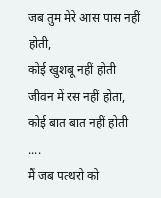जब तुम मेरे आस पास नहीं होती,
कोई खुशबू नहीं होती
जीवन में रस नहीं होता,
कोई बात बात नहीं होती ....
मैं जब पत्थरो को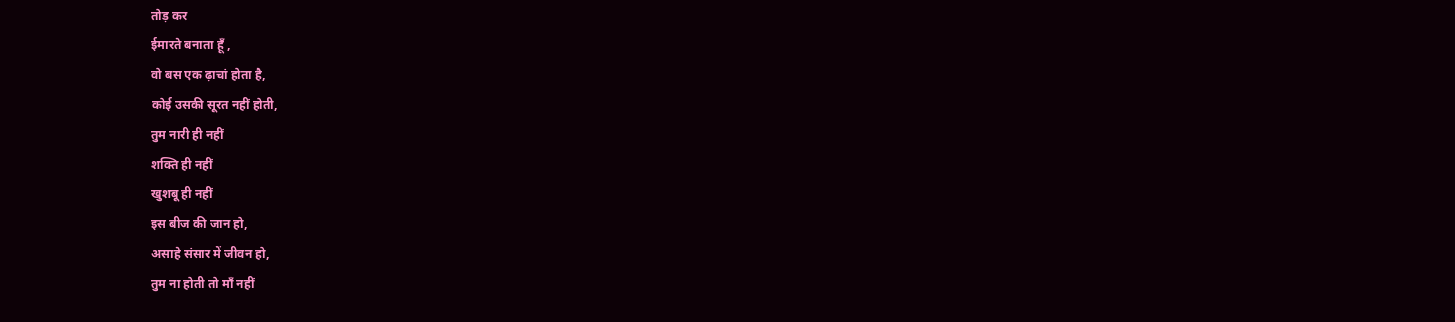तोड़ कर
ईमारते बनाता हूँ ,
वो बस एक ढ़ाचां होता है,
कोई उसकी सूरत नहीं होती,
तुम नारी ही नहीं
शक्ति ही नहीं
खुशबू ही नहीं
इस बीज की जान हो,
असाहे संसार में जीवन हो,
तुम ना होती तो माँ नहीं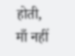होती,
माँ नहीं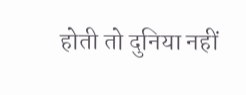होती तो दुनिया नहीं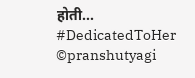होती...
#DedicatedToHer
©pranshutyagi